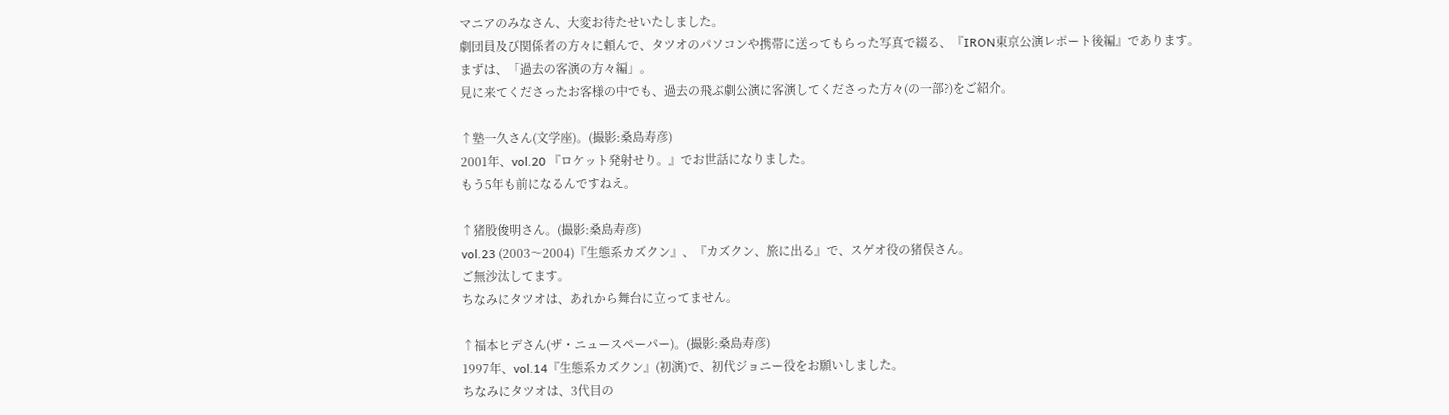マニアのみなさん、大変お待たせいたしました。
劇団員及び関係者の方々に頼んで、タツオのパソコンや携帯に送ってもらった写真で綴る、『IRON東京公演レポート後編』であります。
まずは、「過去の客演の方々編」。
見に来てくださったお客様の中でも、過去の飛ぶ劇公演に客演してくださった方々(の一部?)をご紹介。

↑塾一久さん(文学座)。(撮影:桑島寿彦)
2001年、vol.20 『ロケット発射せり。』でお世話になりました。
もう5年も前になるんですねえ。

↑猪股俊明さん。(撮影:桑島寿彦)
vol.23 (2003〜2004)『生態系カズクン』、『カズクン、旅に出る』で、スゲオ役の猪俣さん。
ご無沙汰してます。
ちなみにタツオは、あれから舞台に立ってません。

↑福本ヒデさん(ザ・ニュースペーパー)。(撮影:桑島寿彦)
1997年、vol.14『生態系カズクン』(初演)で、初代ジョニー役をお願いしました。
ちなみにタツオは、3代目の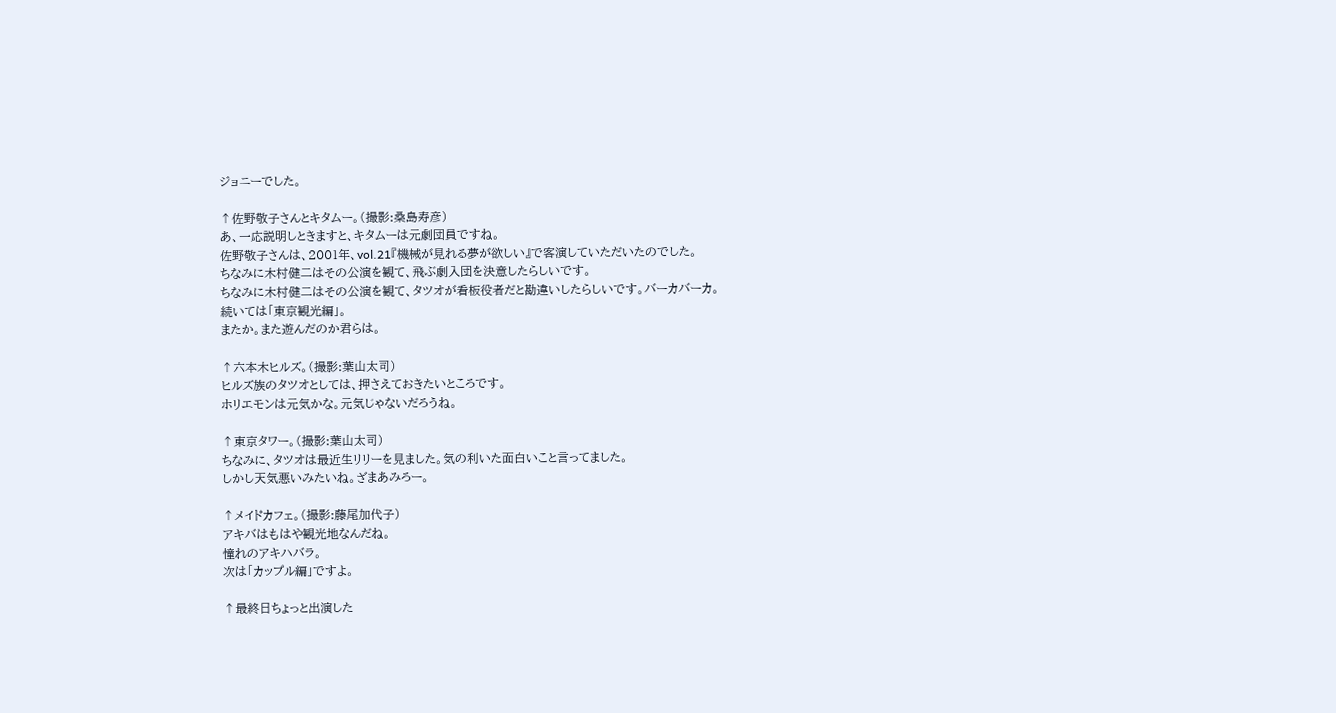ジョニーでした。

↑佐野敬子さんとキタムー。(撮影:桑島寿彦)
あ、一応説明しときますと、キタムーは元劇団員ですね。
佐野敬子さんは、2001年、vol.21『機械が見れる夢が欲しい』で客演していただいたのでした。
ちなみに木村健二はその公演を観て、飛ぶ劇入団を決意したらしいです。
ちなみに木村健二はその公演を観て、タツオが看板役者だと勘違いしたらしいです。バーカバーカ。
続いては「東京観光編」。
またか。また遊んだのか君らは。

↑六本木ヒルズ。(撮影:葉山太司)
ヒルズ族のタツオとしては、押さえておきたいところです。
ホリエモンは元気かな。元気じゃないだろうね。

↑東京タワー。(撮影:葉山太司)
ちなみに、タツオは最近生リリーを見ました。気の利いた面白いこと言ってました。
しかし天気悪いみたいね。ざまあみろー。

↑メイドカフェ。(撮影:藤尾加代子)
アキバはもはや観光地なんだね。
憧れのアキハバラ。
次は「カップル編」ですよ。

↑最終日ちょっと出演した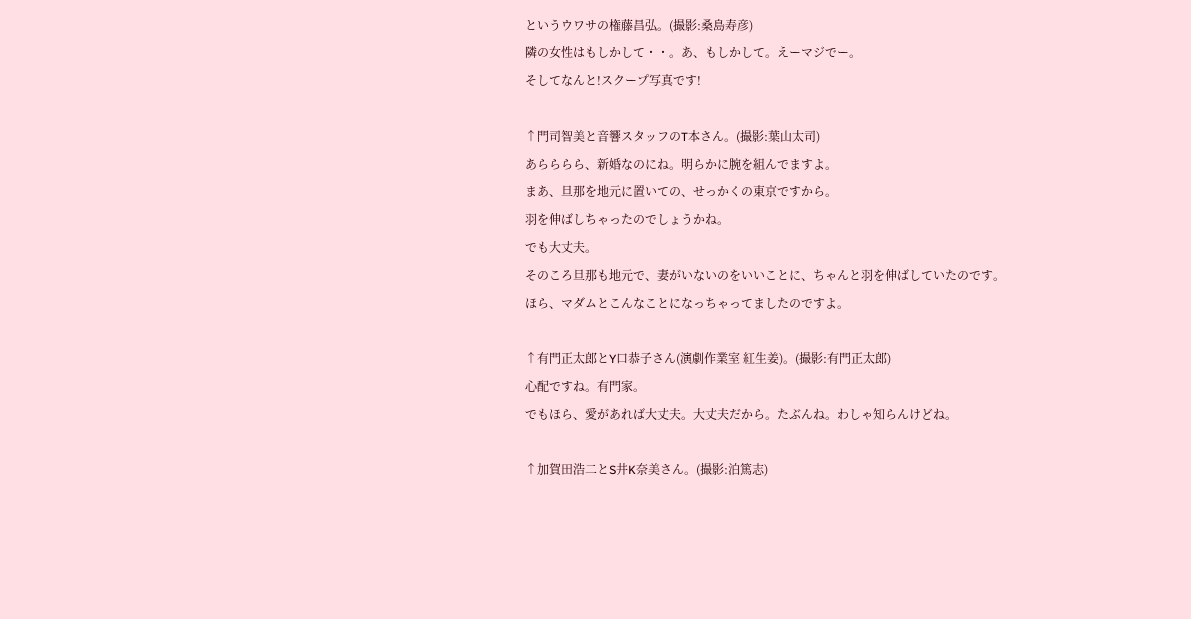というウワサの権藤昌弘。(撮影:桑島寿彦)
隣の女性はもしかして・・。あ、もしかして。えーマジでー。
そしてなんと!スクープ写真です!

↑門司智美と音響スタッフのT本さん。(撮影:葉山太司)
あらららら、新婚なのにね。明らかに腕を組んでますよ。
まあ、旦那を地元に置いての、せっかくの東京ですから。
羽を伸ばしちゃったのでしょうかね。
でも大丈夫。
そのころ旦那も地元で、妻がいないのをいいことに、ちゃんと羽を伸ばしていたのです。
ほら、マダムとこんなことになっちゃってましたのですよ。

↑有門正太郎とY口恭子さん(演劇作業室 紅生姜)。(撮影:有門正太郎)
心配ですね。有門家。
でもほら、愛があれば大丈夫。大丈夫だから。たぶんね。わしゃ知らんけどね。

↑加賀田浩二とS井K奈美さん。(撮影:泊篤志)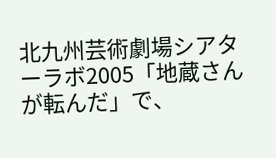北九州芸術劇場シアターラボ2005「地蔵さんが転んだ」で、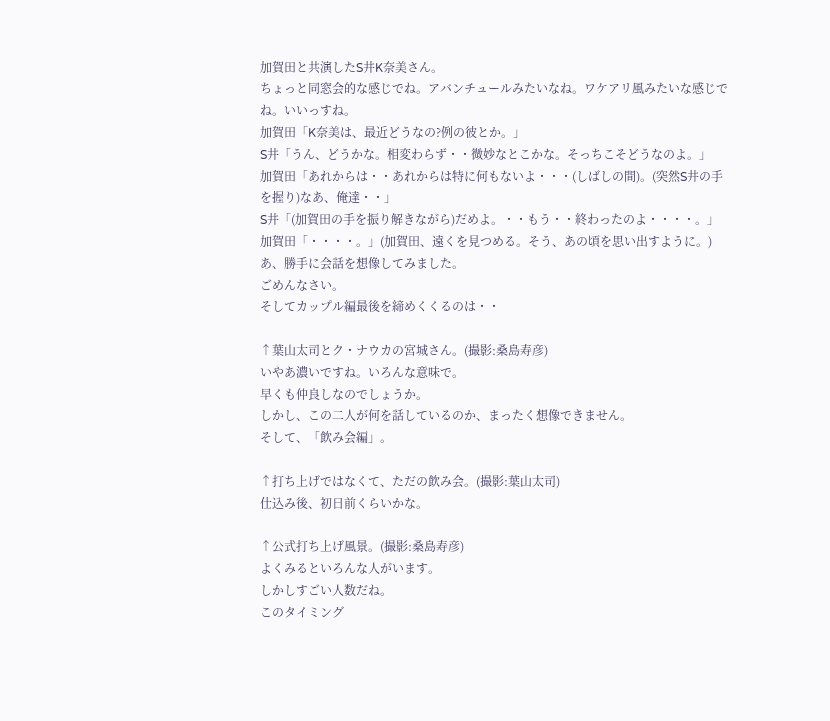加賀田と共演したS井K奈美さん。
ちょっと同窓会的な感じでね。アバンチュールみたいなね。ワケアリ風みたいな感じでね。いいっすね。
加賀田「K奈美は、最近どうなの?例の彼とか。」
S井「うん、どうかな。相変わらず・・微妙なとこかな。そっちこそどうなのよ。」
加賀田「あれからは・・あれからは特に何もないよ・・・(しばしの間)。(突然S井の手を握り)なあ、俺達・・」
S井「(加賀田の手を振り解きながら)だめよ。・・もう・・終わったのよ・・・・。」
加賀田「・・・・。」(加賀田、遠くを見つめる。そう、あの頃を思い出すように。)
あ、勝手に会話を想像してみました。
ごめんなさい。
そしてカップル編最後を締めくくるのは・・

↑葉山太司とク・ナウカの宮城さん。(撮影:桑島寿彦)
いやあ濃いですね。いろんな意味で。
早くも仲良しなのでしょうか。
しかし、この二人が何を話しているのか、まったく想像できません。
そして、「飲み会編」。

↑打ち上げではなくて、ただの飲み会。(撮影:葉山太司)
仕込み後、初日前くらいかな。

↑公式打ち上げ風景。(撮影:桑島寿彦)
よくみるといろんな人がいます。
しかしすごい人数だね。
このタイミング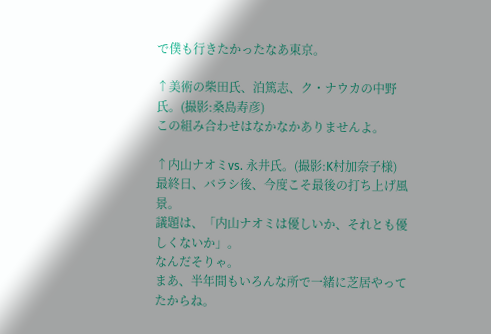で僕も行きたかったなあ東京。

↑美術の柴田氏、泊篤志、ク・ナウカの中野氏。(撮影:桑島寿彦)
この組み合わせはなかなかありませんよ。

↑内山ナオミvs. 永井氏。(撮影:K村加奈子様)
最終日、バラシ後、今度こそ最後の打ち上げ風景。
議題は、「内山ナオミは優しいか、それとも優しくないか」。
なんだそりゃ。
まあ、半年間もいろんな所で一緒に芝居やってたからね。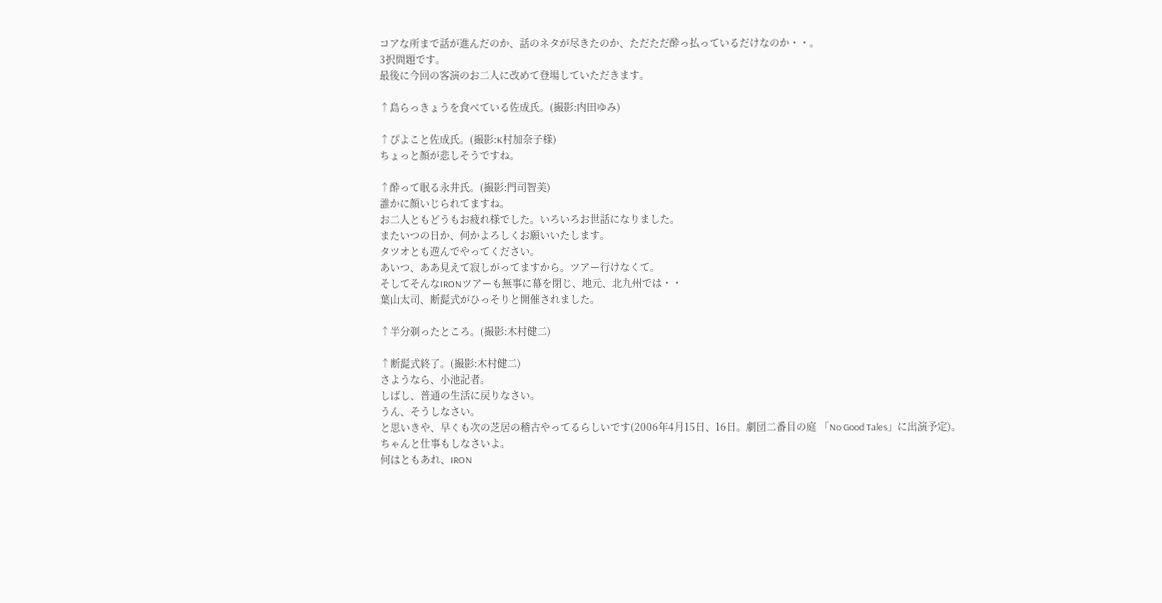コアな所まで話が進んだのか、話のネタが尽きたのか、ただただ酔っ払っているだけなのか・・。
3択問題です。
最後に今回の客演のお二人に改めて登場していただきます。

↑島らっきょうを食べている佐成氏。(撮影:内田ゆみ)

↑ぴよこと佐成氏。(撮影:K村加奈子様)
ちょっと顔が悲しそうですね。

↑酔って眠る永井氏。(撮影:門司智美)
誰かに顔いじられてますね。
お二人ともどうもお疲れ様でした。いろいろお世話になりました。
またいつの日か、何かよろしくお願いいたします。
タツオとも遊んでやってください。
あいつ、ああ見えて寂しがってますから。ツアー行けなくて。
そしてそんなIRONツアーも無事に幕を閉じ、地元、北九州では・・
葉山太司、断髭式がひっそりと開催されました。

↑半分剃ったところ。(撮影:木村健二)

↑断髭式終了。(撮影:木村健二)
さようなら、小池記者。
しばし、普通の生活に戻りなさい。
うん、そうしなさい。
と思いきや、早くも次の芝居の稽古やってるらしいです(2006年4月15日、16日。劇団二番目の庭 「No Good Tales」に出演予定)。
ちゃんと仕事もしなさいよ。
何はともあれ、IRON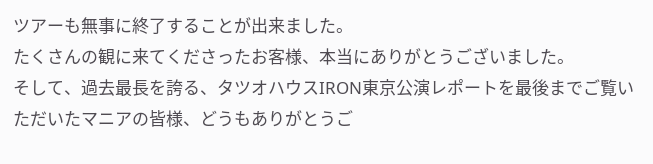ツアーも無事に終了することが出来ました。
たくさんの観に来てくださったお客様、本当にありがとうございました。
そして、過去最長を誇る、タツオハウスIRON東京公演レポートを最後までご覧いただいたマニアの皆様、どうもありがとうご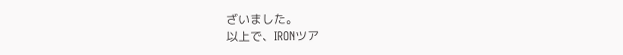ざいました。
以上で、IRONツア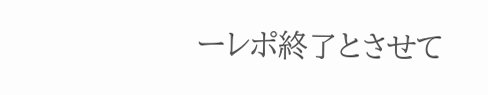ーレポ終了とさせて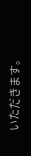いただきます。